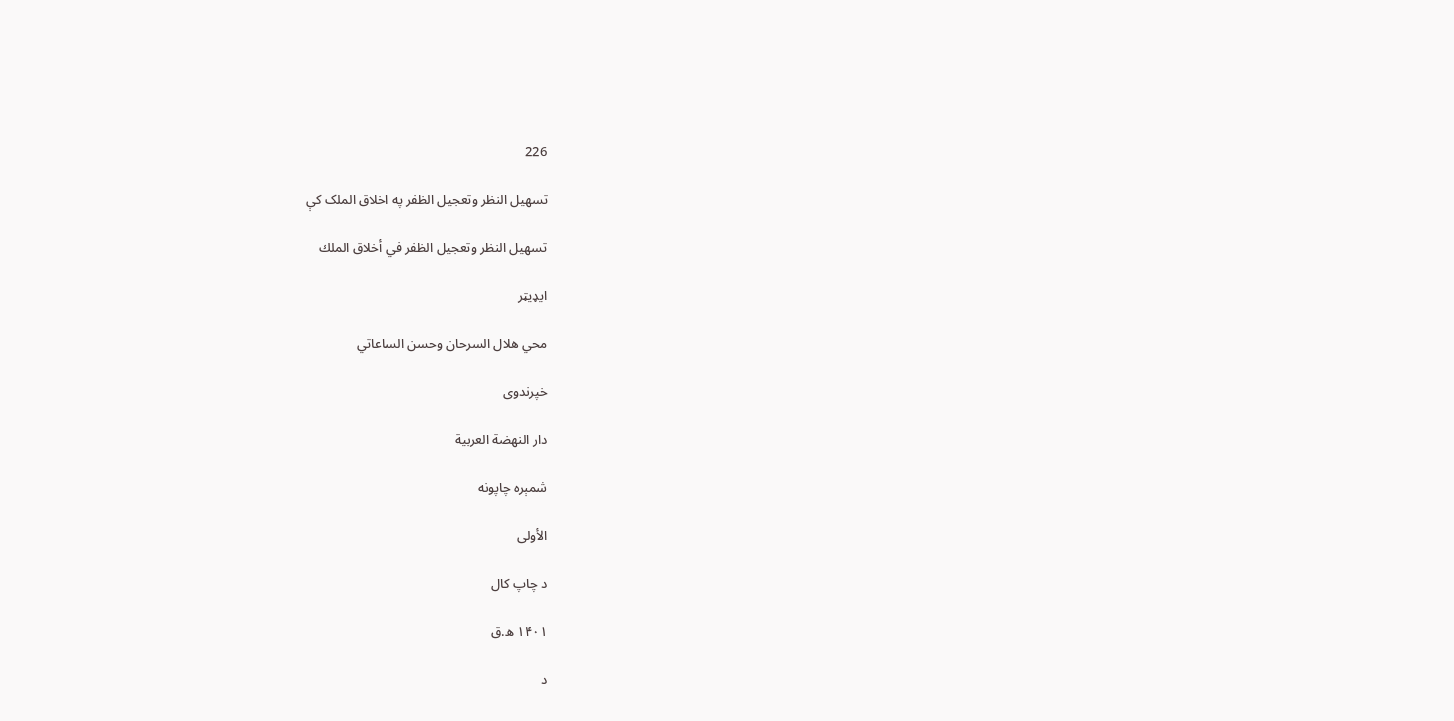226

تسهيل النظر وتعجيل الظفر په اخلاق الملک کې

تسهيل النظر وتعجيل الظفر في أخلاق الملك

ایډیټر

محي هلال السرحان وحسن الساعاتي

خپرندوی

دار النهضة العربية

شمېره چاپونه

الأولى

د چاپ کال

۱۴۰۱ ه.ق

د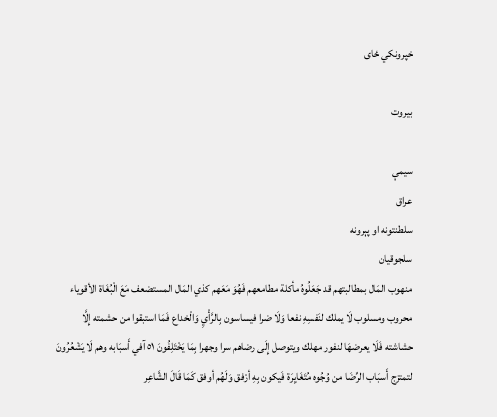خپرونکي ځای

بيروت

سیمې
عراق
سلطنتونه او پېرونه
سلجوقيان
منهوب المَال بمطالبتهم قد جَعَلُوهُ مأكلة مطامعهم فَهُوَ مَعَهم كذي المَال المستضعف مَعَ الْبُغَاة الأقوياء محروب ومسلوب لَا يملك لنَفسِهِ نفعا وَلَا ضرا فيساسون بِالرَّأْيِ وَالْخداع فَمَا استبقوا من حشمته إِلَّا حشاشته فَلَا يعرضهَا لنفور مهلك ويتوصل إِلَى رضاهم سرا وجهرا بِمَا يَخْتَلِفُونَ ٥١ آفي أَسبَابه وهم لَا يَشْعُرُونَ لتمتزج أَسبَاب الرِّضَا من وُجُوه مُتَغَايِرَة فَيكون بِهِ أرْفق وَلَهُم أوفق كَمَا قَالَ الشَّاعِر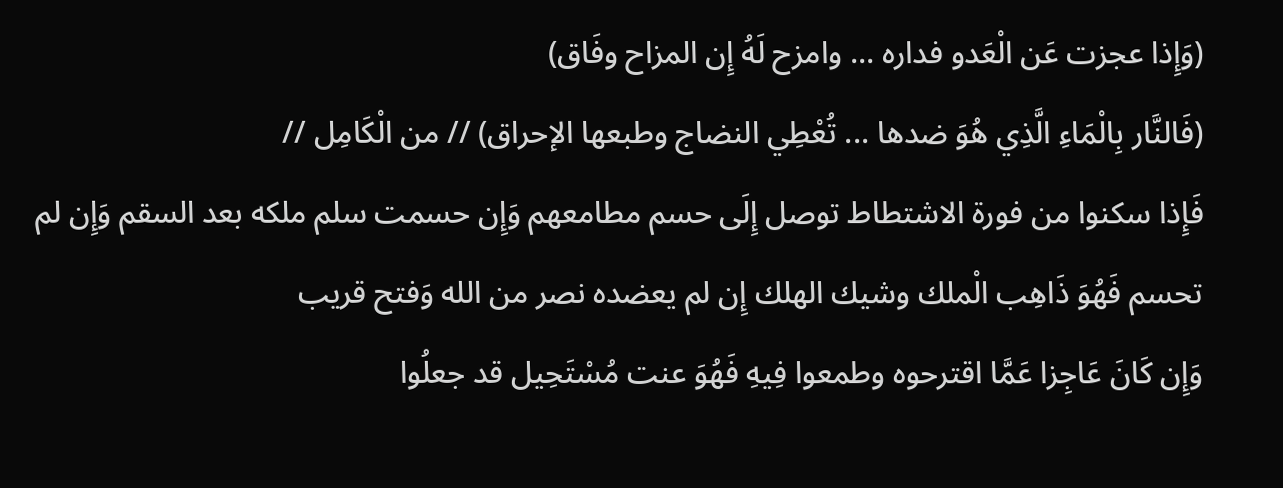(وَإِذا عجزت عَن الْعَدو فداره ... وامزح لَهُ إِن المزاح وفَاق)
(فَالنَّار بِالْمَاءِ الَّذِي هُوَ ضدها ... تُعْطِي النضاج وطبعها الإحراق) // من الْكَامِل //
فَإِذا سكنوا من فورة الاشتطاط توصل إِلَى حسم مطامعهم وَإِن حسمت سلم ملكه بعد السقم وَإِن لم تحسم فَهُوَ ذَاهِب الْملك وشيك الهلك إِن لم يعضده نصر من الله وَفتح قريب
وَإِن كَانَ عَاجِزا عَمَّا اقترحوه وطمعوا فِيهِ فَهُوَ عنت مُسْتَحِيل قد جعلُوا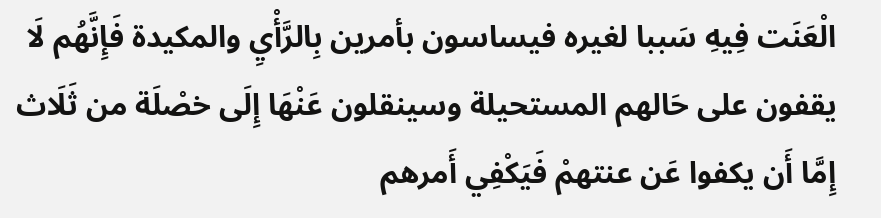الْعَنَت فِيهِ سَببا لغيره فيساسون بأمرين بِالرَّأْيِ والمكيدة فَإِنَّهُم لَا يقفون على حَالهم المستحيلة وسينقلون عَنْهَا إِلَى خصْلَة من ثَلَاث
إِمَّا أَن يكفوا عَن عنتهمْ فَيَكْفِي أَمرهم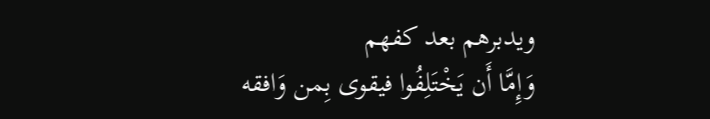ويدبرهم بعد كفهم
وَإِمَّا أَن يَخْتَلِفُوا فيقوى بِمن وَافقه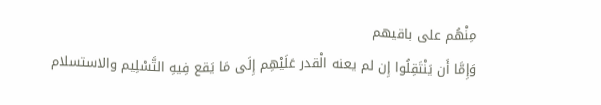مِنْهُم على باقيهم
وَإِمَّا أَن يَنْتَقِلُوا إِن لم يعنه الْقدر عَلَيْهِم إِلَى مَا يَقع فِيهِ التَّسْلِيم والاستسلام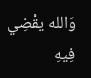وَالله يقْضِي فِيهِ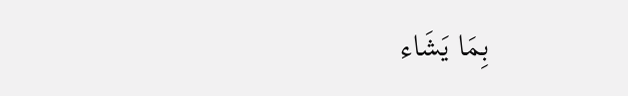بِمَا يَشَاء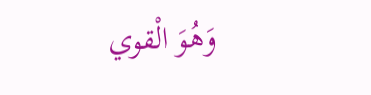وَهُوَ الْقوي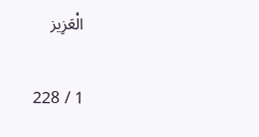الْعَزِيز

1 / 228